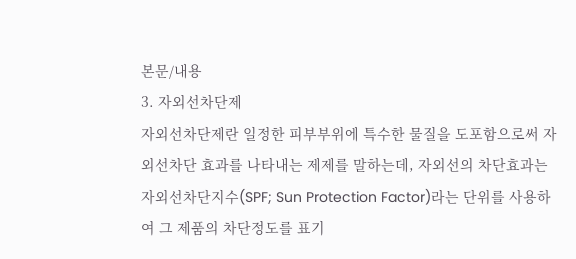본문/내용
3. 자외선차단제
자외선차단제란 일정한 피부부위에 특수한 물질을 도포함으로써 자외선차단 효과를 나타내는 제제를 말하는데, 자외선의 차단효과는 자외선차단지수(SPF; Sun Protection Factor)라는 단위를 사용하여 그 제품의 차단정도를 표기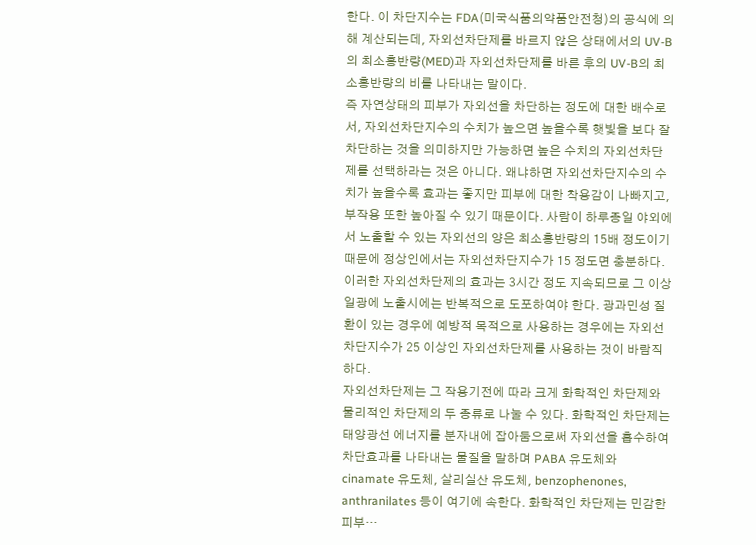한다. 이 차단지수는 FDA(미국식품의약품안전청)의 공식에 의해 계산되는데, 자외선차단제를 바르지 않은 상태에서의 UV-B의 최소홍반량(MED)과 자외선차단제를 바른 후의 UV-B의 최소홍반량의 비를 나타내는 말이다.
즉 자연상태의 피부가 자외선을 차단하는 정도에 대한 배수로서, 자외선차단지수의 수치가 높으면 높을수록 햇빛을 보다 잘 차단하는 것을 의미하지만 가능하면 높은 수치의 자외선차단제를 선택하라는 것은 아니다. 왜냐하면 자외선차단지수의 수치가 높을수록 효과는 좋지만 피부에 대한 착용감이 나빠지고, 부작용 또한 높아질 수 있기 때문이다. 사람이 하루종일 야외에서 노출할 수 있는 자외선의 양은 최소홍반량의 15배 정도이기 때문에 정상인에서는 자외선차단지수가 15 정도면 충분하다. 이러한 자외선차단제의 효과는 3시간 정도 지속되므로 그 이상 일광에 노출시에는 반복적으로 도포하여야 한다. 광과민성 질환이 있는 경우에 예방적 목적으로 사용하는 경우에는 자외선차단지수가 25 이상인 자외선차단제를 사용하는 것이 바람직하다.
자외선차단제는 그 작용기전에 따라 크게 화학적인 차단제와 물리적인 차단제의 두 종류로 나눌 수 있다. 화학적인 차단제는 태양광선 에너지를 분자내에 잡아둠으로써 자외선을 흡수하여 차단효과를 나타내는 물질을 말하며 PABA 유도체와 cinamate 유도체, 살리실산 유도체, benzophenones, anthranilates 등이 여기에 속한다. 화학적인 차단제는 민감한 피부…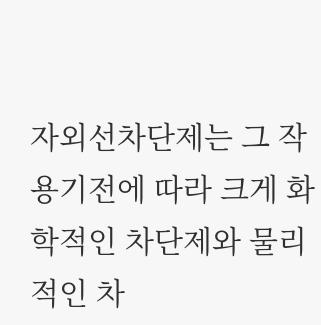자외선차단제는 그 작용기전에 따라 크게 화학적인 차단제와 물리적인 차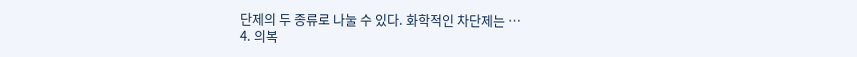단제의 두 종류로 나눌 수 있다. 화학적인 차단제는 …
4. 의복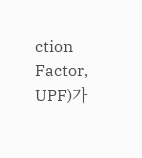ction Factor, UPF)가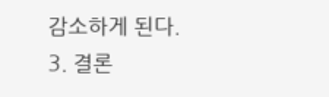감소하게 된다.
3. 결론